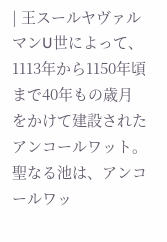| 王スールヤヴァルマンU世によって、1113年から1150年頃まで40年もの歳月
をかけて建設されたアンコールワット。聖なる池は、アンコールワッ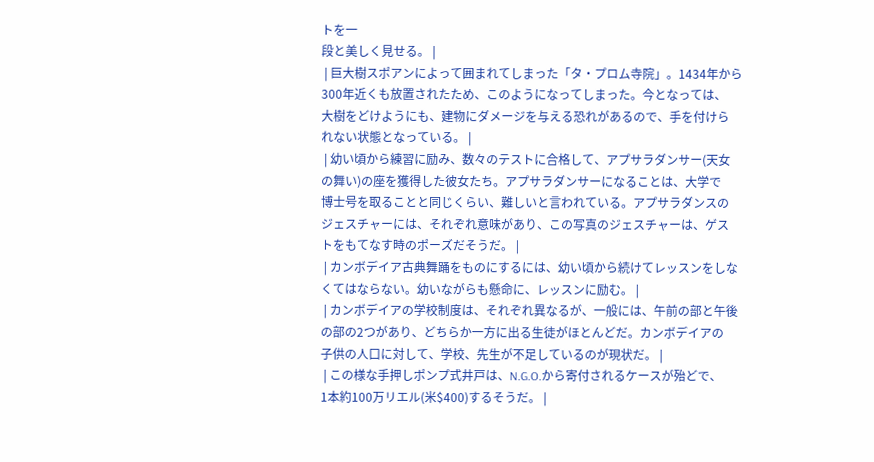トを一
段と美しく見せる。 |
 | 巨大樹スポアンによって囲まれてしまった「タ・プロム寺院」。1434年から
300年近くも放置されたため、このようになってしまった。今となっては、
大樹をどけようにも、建物にダメージを与える恐れがあるので、手を付けら
れない状態となっている。 |
 | 幼い頃から練習に励み、数々のテストに合格して、アプサラダンサー(天女
の舞い)の座を獲得した彼女たち。アプサラダンサーになることは、大学で
博士号を取ることと同じくらい、難しいと言われている。アプサラダンスの
ジェスチャーには、それぞれ意味があり、この写真のジェスチャーは、ゲス
トをもてなす時のポーズだそうだ。 |
 | カンボデイア古典舞踊をものにするには、幼い頃から続けてレッスンをしな
くてはならない。幼いながらも懸命に、レッスンに励む。 |
 | カンボデイアの学校制度は、それぞれ異なるが、一般には、午前の部と午後
の部の2つがあり、どちらか一方に出る生徒がほとんどだ。カンボデイアの
子供の人口に対して、学校、先生が不足しているのが現状だ。 |
 | この様な手押しポンプ式井戸は、N.G.O.から寄付されるケースが殆どで、
1本約100万リエル(米$400)するそうだ。 |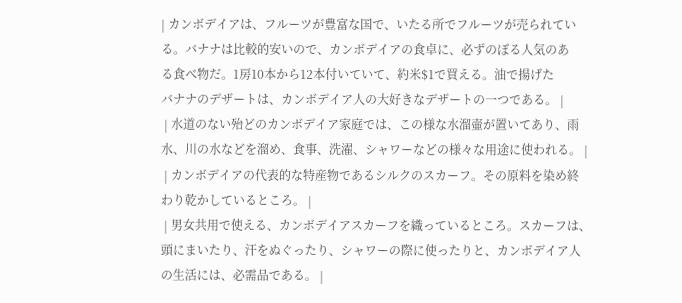| カンボデイアは、フルーツが豊富な国で、いたる所でフルーツが売られてい
る。バナナは比較的安いので、カンボデイアの食卓に、必ずのぼる人気のあ
る食べ物だ。1房10本から12本付いていて、約米$1で買える。油で揚げた
バナナのデザートは、カンボデイア人の大好きなデザートの一つである。 |
 | 水道のない殆どのカンボデイア家庭では、この様な水溜壷が置いてあり、雨
水、川の水などを溜め、食事、洗濯、シャワーなどの様々な用途に使われる。 |
 | カンボデイアの代表的な特産物であるシルクのスカーフ。その原料を染め終
わり乾かしているところ。 |
 | 男女共用で使える、カンボデイアスカーフを織っているところ。スカーフは、
頭にまいたり、汗をぬぐったり、シャワーの際に使ったりと、カンボデイア人
の生活には、必需品である。 |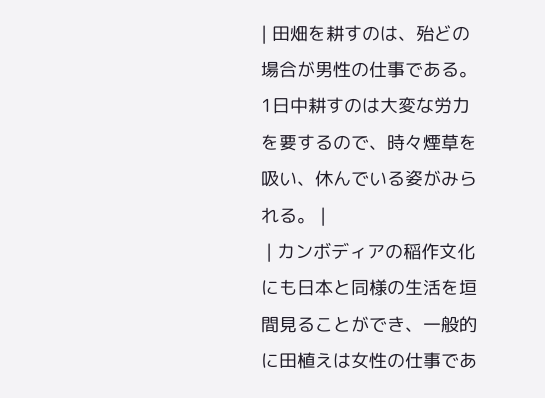| 田畑を耕すのは、殆どの場合が男性の仕事である。1日中耕すのは大変な労力
を要するので、時々煙草を吸い、休んでいる姿がみられる。 |
 | カンボディアの稲作文化にも日本と同様の生活を垣間見ることができ、一般的
に田植えは女性の仕事であ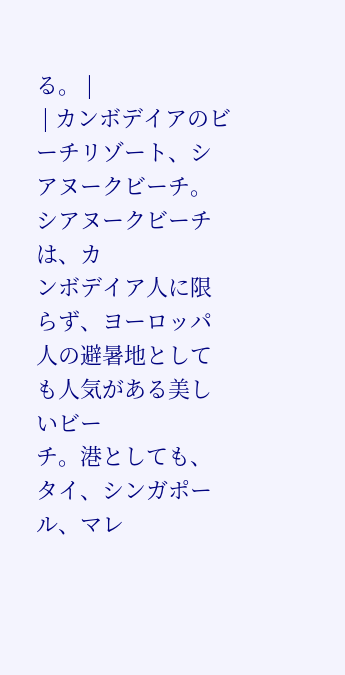る。 |
 | カンボデイアのビーチリゾート、シアヌークビーチ。シアヌークビーチは、カ
ンボデイア人に限らず、ヨーロッパ人の避暑地としても人気がある美しいビー
チ。港としても、タイ、シンガポール、マレ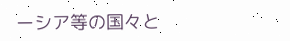ーシア等の国々と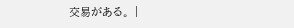交易がある。 |